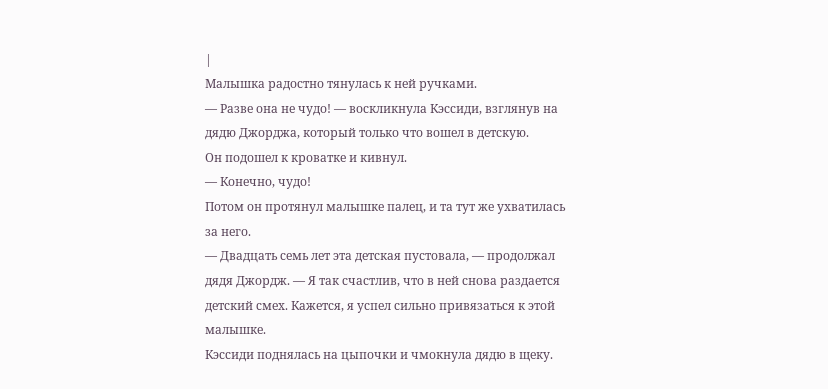|
Малышка радостно тянулась к ней ручками.
— Разве она не чудо! — воскликнула Кэссиди, взглянув на дядю Джорджа, который только что вошел в детскую.
Он подошел к кроватке и кивнул.
— Конечно, чудо!
Потом он протянул малышке палец, и та тут же ухватилась за него.
— Двадцать семь лет эта детская пустовала, — продолжал дядя Джордж. — Я так счастлив, что в ней снова раздается детский смех. Кажется, я успел сильно привязаться к этой малышке.
Кэссиди поднялась на цыпочки и чмокнула дядю в щеку.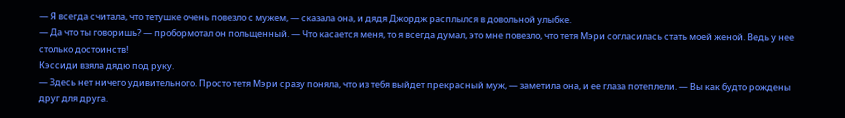— Я всегда считала, что тетушке очень повезло с мужем, — сказала она, и дядя Джордж расплылся в довольной улыбке.
— Да что ты говоришь? — пробормотал он польщенный. — Что касается меня, то я всегда думал, это мне повезло, что тетя Мэри согласилась стать моей женой. Ведь у нее столько достоинств!
Кэссиди взяла дядю под руку.
— Здесь нет ничего удивительного. Просто тетя Мэри сразу поняла, что из тебя выйдет прекрасный муж, — заметила она, и ее глаза потеплели. — Вы как будто рождены друг для друга.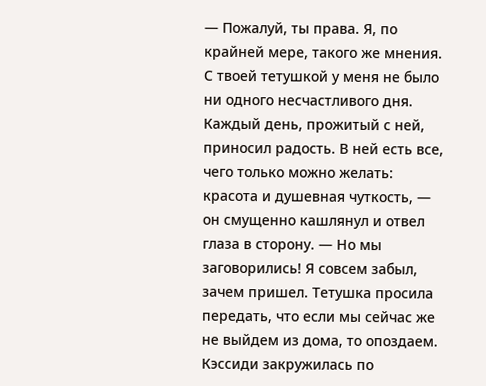— Пожалуй, ты права. Я, по крайней мере, такого же мнения. С твоей тетушкой у меня не было ни одного несчастливого дня. Каждый день, прожитый с ней, приносил радость. В ней есть все, чего только можно желать: красота и душевная чуткость, — он смущенно кашлянул и отвел глаза в сторону. — Но мы заговорились! Я совсем забыл, зачем пришел. Тетушка просила передать, что если мы сейчас же не выйдем из дома, то опоздаем.
Кэссиди закружилась по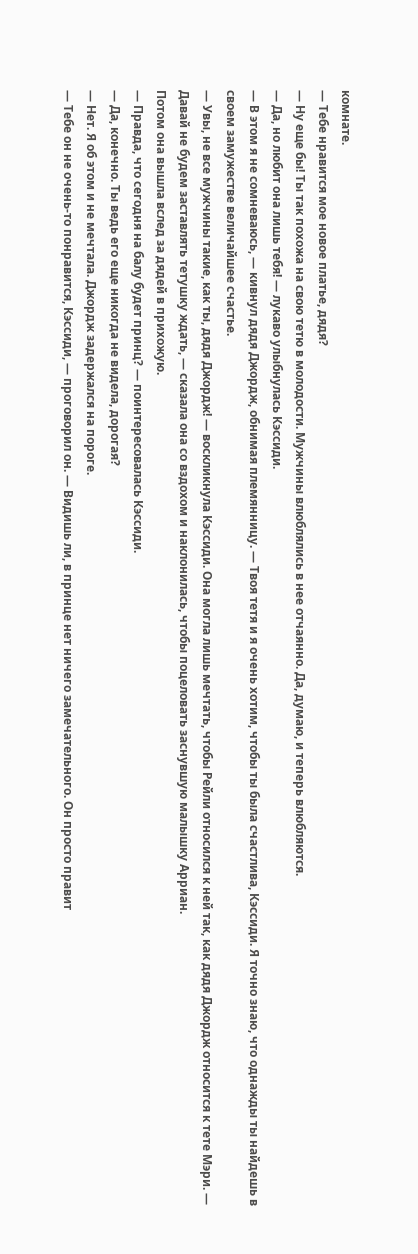комнате.
— Тебе нравится мое новое платье, дядя?
— Ну еще бы! Ты так похожа на свою тетю в молодости. Мужчины влюблялись в нее отчаянно. Да, думаю, и теперь влюбляются.
— Да, но любит она лишь тебя! — лукаво улыбнулась Кэссиди.
— В этом я не сомневаюсь, — кивнул дядя Джордж, обнимая племянницу. — Твоя тетя и я очень хотим, чтобы ты была счастлива, Кэссиди. Я точно знаю, что однажды ты найдешь в своем замужестве величайшее счастье.
— Увы, не все мужчины такие, как ты, дядя Джордж! — воскликнула Кэссиди. Она могла лишь мечтать, чтобы Рейли относился к ней так, как дядя Джордж относится к тете Мэри. — Давай не будем заставлять тетушку ждать, — сказала она со вздохом и наклонилась, чтобы поцеловать заснувшую малышку Арриан.
Потом она вышла вслед за дядей в прихожую.
— Правда, что сегодня на балу будет принц? — поинтересовалась Кэссиди.
— Да, конечно. Ты ведь его еще никогда не видела, дорогая?
— Нет. Я об этом и не мечтала. Джордж задержался на пороге.
— Тебе он не очень-то понравится, Кэссиди, — проговорил он. — Видишь ли, в принце нет ничего замечательного. Он просто правит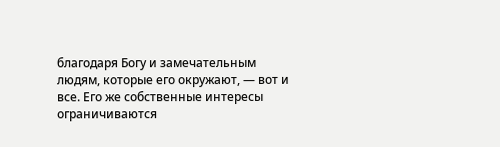благодаря Богу и замечательным людям, которые его окружают, — вот и все. Его же собственные интересы ограничиваются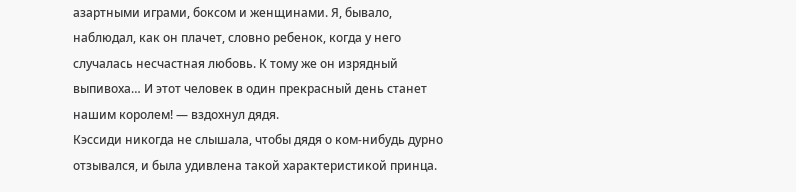азартными играми, боксом и женщинами. Я, бывало, наблюдал, как он плачет, словно ребенок, когда у него случалась несчастная любовь. К тому же он изрядный выпивоха… И этот человек в один прекрасный день станет нашим королем! — вздохнул дядя.
Кэссиди никогда не слышала, чтобы дядя о ком-нибудь дурно отзывался, и была удивлена такой характеристикой принца.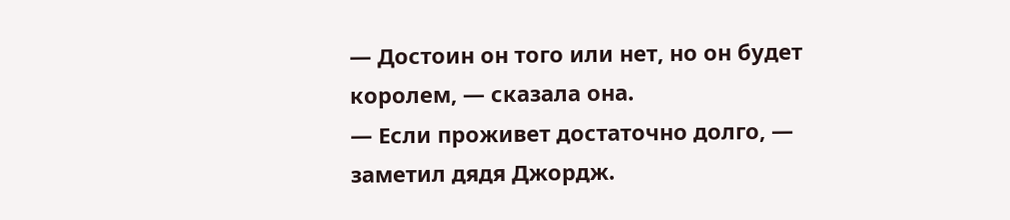— Достоин он того или нет, но он будет королем, — сказала она.
— Если проживет достаточно долго, — заметил дядя Джордж.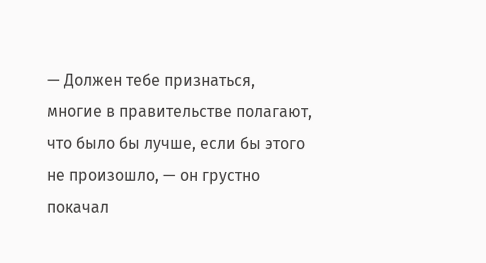— Должен тебе признаться, многие в правительстве полагают, что было бы лучше, если бы этого не произошло, — он грустно покачал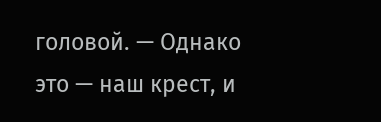головой. — Однако это — наш крест, и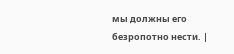мы должны его безропотно нести. |